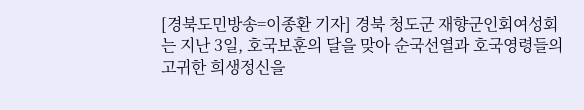[경북도민방송=이종환 기자] 경북 청도군 재향군인회여성회는 지난 3일, 호국보훈의 달을 맞아 순국선열과 호국영령들의 고귀한 희생정신을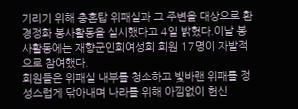기리기 위해 충혼탑 위패실과 그 주변을 대상으로 환경정화 봉사활동을 실시했다고 4일 밝혔다.이날 봉사활동에는 재향군인회여성회 회원 17명이 자발적으로 참여했다.
회원들은 위패실 내부를 청소하고 빛바랜 위패를 정성스럽게 닦아내며 나라를 위해 아낌없이 헌신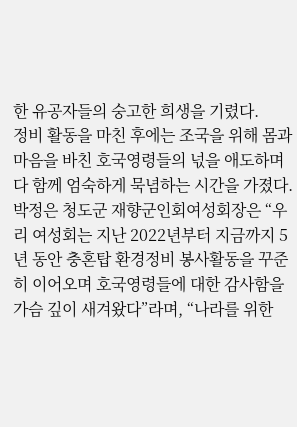한 유공자들의 숭고한 희생을 기렸다.
정비 활동을 마친 후에는 조국을 위해 몸과 마음을 바친 호국영령들의 넋을 애도하며 다 함께 엄숙하게 묵념하는 시간을 가졌다.박정은 청도군 재향군인회여성회장은 “우리 여성회는 지난 2022년부터 지금까지 5년 동안 충혼탑 환경정비 봉사활동을 꾸준히 이어오며 호국영령들에 대한 감사함을 가슴 깊이 새겨왔다”라며, “나라를 위한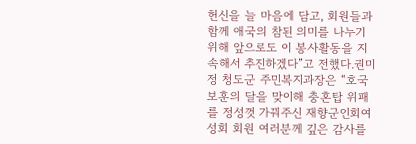헌신을 늘 마음에 담고, 회원들과 함께 애국의 참된 의미를 나누기 위해 앞으로도 이 봉사활동을 지속해서 추진하겠다”고 전했다.권미정 청도군 주민복지과장은 “호국보훈의 달을 맞이해 충혼탑 위패를 정성껏 가꿔주신 재향군인회여성회 회원 여러분께 깊은 감사를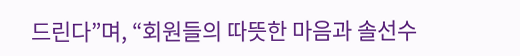드린다”며, “회원들의 따뜻한 마음과 솔선수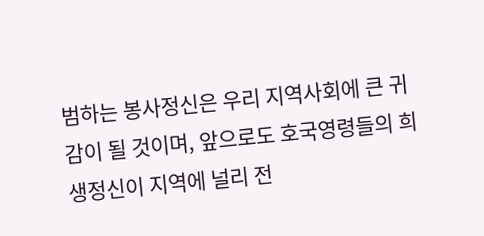범하는 봉사정신은 우리 지역사회에 큰 귀감이 될 것이며, 앞으로도 호국영령들의 희생정신이 지역에 널리 전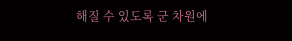해질 수 있도록 군 차원에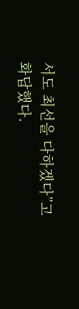서도 최선을 다하겠다”고 화답했다.